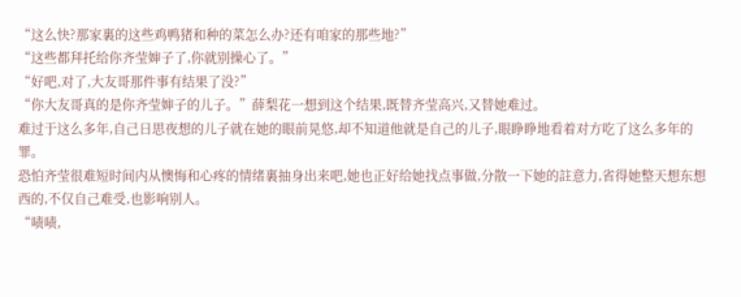“这么快?那家裏的这些鸡鸭猪和种的菜怎么办?还有咱家的那些地?”
“这些都拜托给你齐莹婶子了,你就别操心了。”
“好吧,对了,大友哥那件事有结果了没?”
“你大友哥真的是你齐莹婶子的儿子。”薛梨花一想到这个结果,既替齐莹高兴,又替她难过。
难过于这么多年,自己日思夜想的儿子就在她的眼前晃悠,却不知道他就是自己的儿子,眼睁睁地看着对方吃了这么多年的罪。
恐怕齐莹很难短时间内从懊悔和心疼的情绪裏抽身出来吧,她也正好给她找点事做,分散一下她的註意力,省得她整天想东想西的,不仅自己难受,也影响别人。
“啧啧,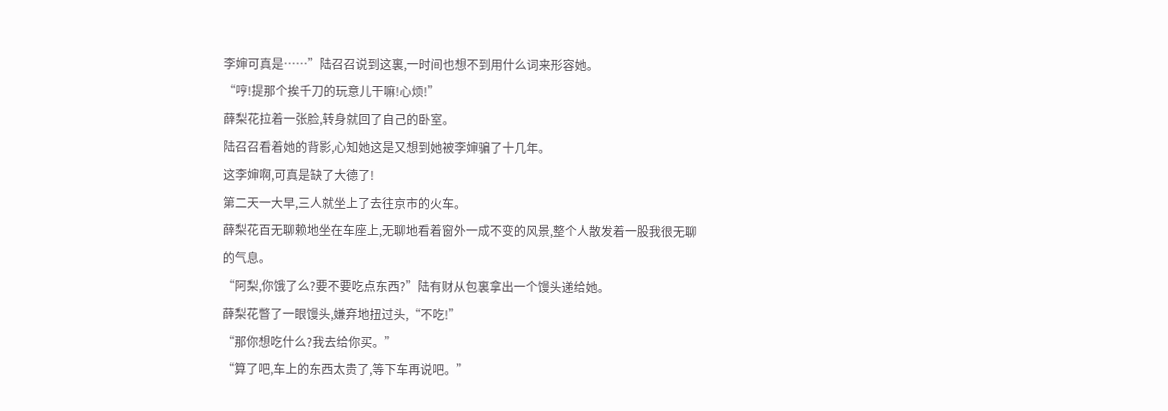李婶可真是……”陆召召说到这裏,一时间也想不到用什么词来形容她。
“哼!提那个挨千刀的玩意儿干嘛!心烦!”
薛梨花拉着一张脸,转身就回了自己的卧室。
陆召召看着她的背影,心知她这是又想到她被李婶骗了十几年。
这李婶啊,可真是缺了大德了!
第二天一大早,三人就坐上了去往京市的火车。
薛梨花百无聊赖地坐在车座上,无聊地看着窗外一成不变的风景,整个人散发着一股我很无聊的气息。
“阿梨,你饿了么?要不要吃点东西?”陆有财从包裏拿出一个馒头递给她。
薛梨花瞥了一眼馒头,嫌弃地扭过头,“不吃!”
“那你想吃什么?我去给你买。”
“算了吧,车上的东西太贵了,等下车再说吧。”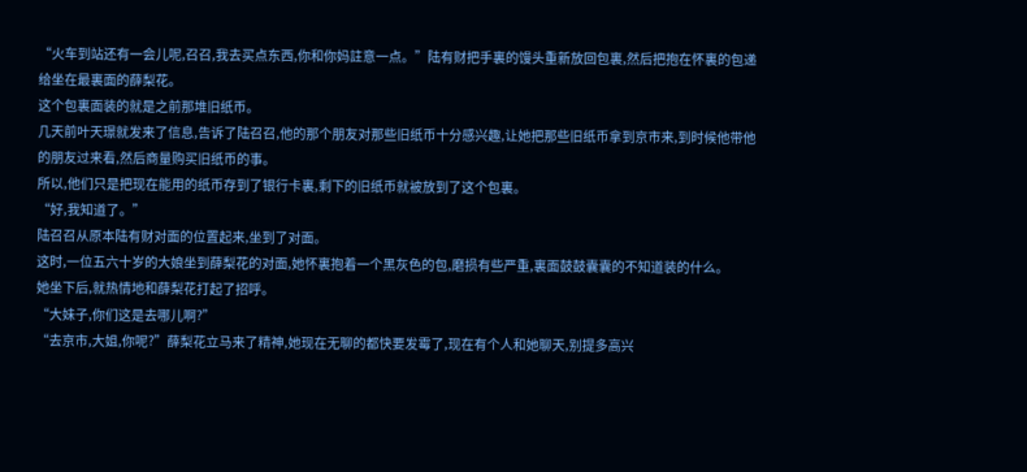“火车到站还有一会儿呢,召召,我去买点东西,你和你妈註意一点。”陆有财把手裏的馒头重新放回包裏,然后把抱在怀裏的包递给坐在最裏面的薛梨花。
这个包裏面装的就是之前那堆旧纸币。
几天前叶天璟就发来了信息,告诉了陆召召,他的那个朋友对那些旧纸币十分感兴趣,让她把那些旧纸币拿到京市来,到时候他带他的朋友过来看,然后商量购买旧纸币的事。
所以,他们只是把现在能用的纸币存到了银行卡裏,剩下的旧纸币就被放到了这个包裏。
“好,我知道了。”
陆召召从原本陆有财对面的位置起来,坐到了对面。
这时,一位五六十岁的大娘坐到薛梨花的对面,她怀裏抱着一个黑灰色的包,磨损有些严重,裏面鼓鼓囊囊的不知道装的什么。
她坐下后,就热情地和薛梨花打起了招呼。
“大妹子,你们这是去哪儿啊?”
“去京市,大姐,你呢?”薛梨花立马来了精神,她现在无聊的都快要发霉了,现在有个人和她聊天,别提多高兴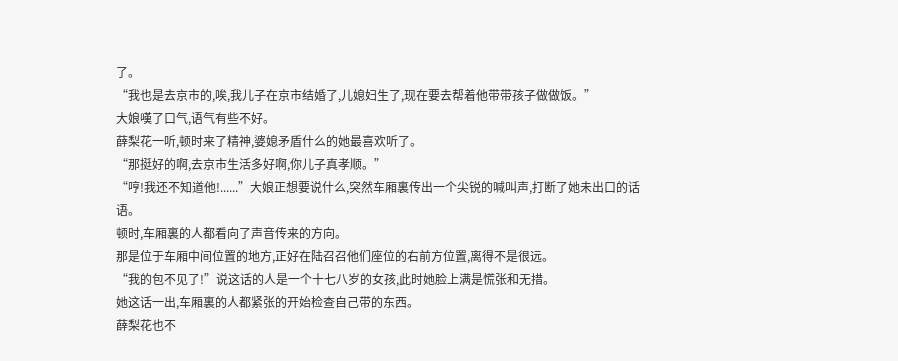了。
“我也是去京市的,唉,我儿子在京市结婚了,儿媳妇生了,现在要去帮着他带带孩子做做饭。”
大娘嘆了口气,语气有些不好。
薛梨花一听,顿时来了精神,婆媳矛盾什么的她最喜欢听了。
“那挺好的啊,去京市生活多好啊,你儿子真孝顺。”
“哼!我还不知道他!......”大娘正想要说什么,突然车厢裏传出一个尖锐的喊叫声,打断了她未出口的话语。
顿时,车厢裏的人都看向了声音传来的方向。
那是位于车厢中间位置的地方,正好在陆召召他们座位的右前方位置,离得不是很远。
“我的包不见了!”说这话的人是一个十七八岁的女孩,此时她脸上满是慌张和无措。
她这话一出,车厢裏的人都紧张的开始检查自己带的东西。
薛梨花也不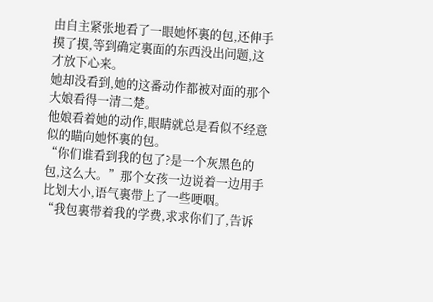由自主紧张地看了一眼她怀裏的包,还伸手摸了摸,等到确定裏面的东西没出问题,这才放下心来。
她却没看到,她的这番动作都被对面的那个大娘看得一清二楚。
他娘看着她的动作,眼睛就总是看似不经意似的瞄向她怀裏的包。
“你们谁看到我的包了?是一个灰黑色的包,这么大。”那个女孩一边说着一边用手比划大小,语气裏带上了一些哽咽。
“我包裏带着我的学费,求求你们了,告诉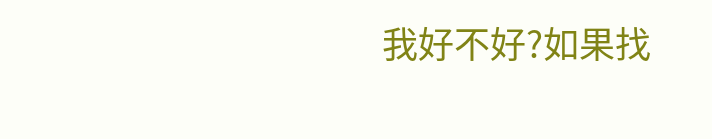我好不好?如果找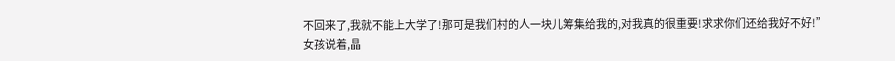不回来了,我就不能上大学了!那可是我们村的人一块儿筹集给我的,对我真的很重要!求求你们还给我好不好!”
女孩说着,晶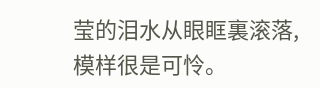莹的泪水从眼眶裏滚落,模样很是可怜。